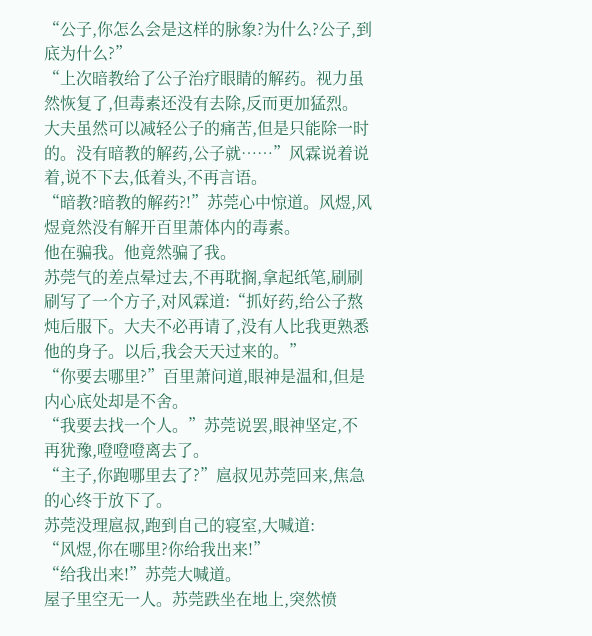“公子,你怎么会是这样的脉象?为什么?公子,到底为什么?”
“上次暗教给了公子治疗眼睛的解药。视力虽然恢复了,但毒素还没有去除,反而更加猛烈。大夫虽然可以减轻公子的痛苦,但是只能除一时的。没有暗教的解药,公子就……”风霖说着说着,说不下去,低着头,不再言语。
“暗教?暗教的解药?!”苏莞心中惊道。风煜,风煜竟然没有解开百里萧体内的毒素。
他在骗我。他竟然骗了我。
苏莞气的差点晕过去,不再耽搁,拿起纸笔,刷刷刷写了一个方子,对风霖道:“抓好药,给公子熬炖后服下。大夫不必再请了,没有人比我更熟悉他的身子。以后,我会天天过来的。”
“你要去哪里?”百里萧问道,眼神是温和,但是内心底处却是不舍。
“我要去找一个人。”苏莞说罢,眼神坚定,不再犹豫,噔噔噔离去了。
“主子,你跑哪里去了?”扈叔见苏莞回来,焦急的心终于放下了。
苏莞没理扈叔,跑到自己的寝室,大喊道:
“风煜,你在哪里?你给我出来!”
“给我出来!”苏莞大喊道。
屋子里空无一人。苏莞跌坐在地上,突然愤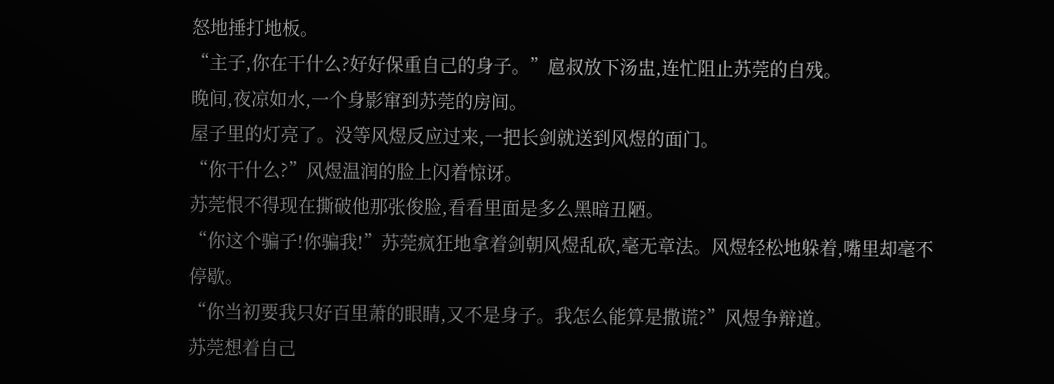怒地捶打地板。
“主子,你在干什么?好好保重自己的身子。”扈叔放下汤盅,连忙阻止苏莞的自残。
晚间,夜凉如水,一个身影窜到苏莞的房间。
屋子里的灯亮了。没等风煜反应过来,一把长剑就送到风煜的面门。
“你干什么?”风煜温润的脸上闪着惊讶。
苏莞恨不得现在撕破他那张俊脸,看看里面是多么黑暗丑陋。
“你这个骗子!你骗我!”苏莞疯狂地拿着剑朝风煜乱砍,毫无章法。风煜轻松地躲着,嘴里却毫不停歇。
“你当初要我只好百里萧的眼睛,又不是身子。我怎么能算是撒谎?”风煜争辩道。
苏莞想着自己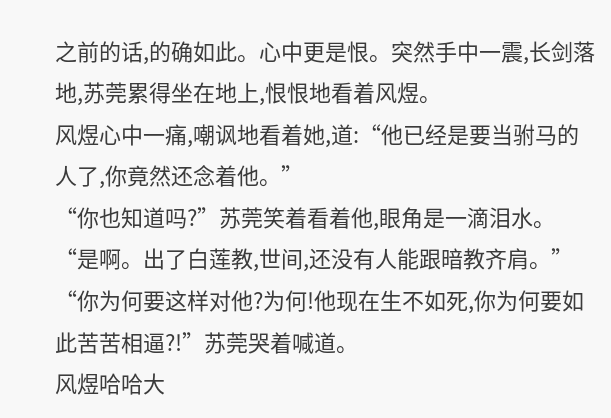之前的话,的确如此。心中更是恨。突然手中一震,长剑落地,苏莞累得坐在地上,恨恨地看着风煜。
风煜心中一痛,嘲讽地看着她,道:“他已经是要当驸马的人了,你竟然还念着他。”
“你也知道吗?”苏莞笑着看着他,眼角是一滴泪水。
“是啊。出了白莲教,世间,还没有人能跟暗教齐肩。”
“你为何要这样对他?为何!他现在生不如死,你为何要如此苦苦相逼?!”苏莞哭着喊道。
风煜哈哈大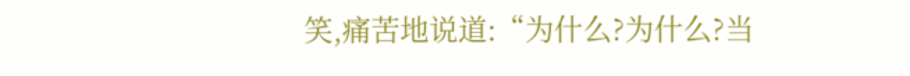笑,痛苦地说道:“为什么?为什么?当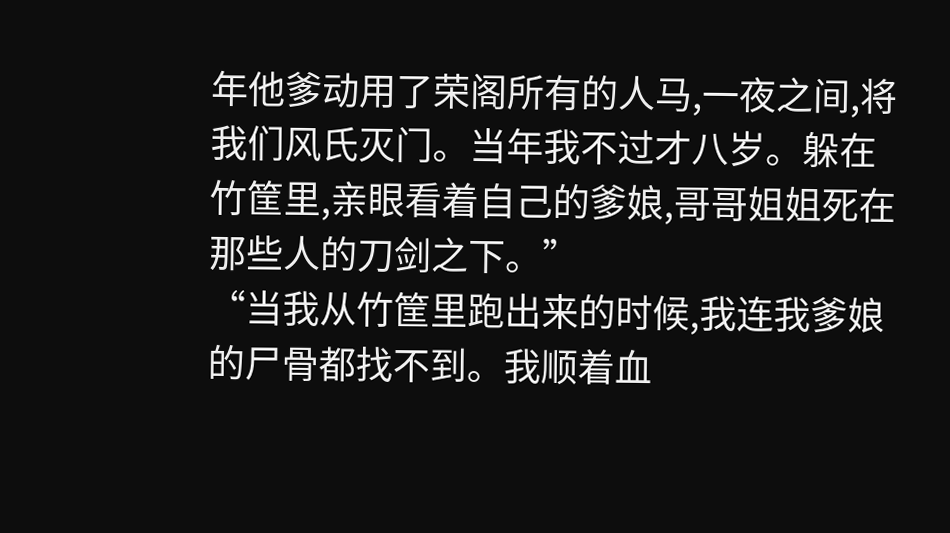年他爹动用了荣阁所有的人马,一夜之间,将我们风氏灭门。当年我不过才八岁。躲在竹筐里,亲眼看着自己的爹娘,哥哥姐姐死在那些人的刀剑之下。”
“当我从竹筐里跑出来的时候,我连我爹娘的尸骨都找不到。我顺着血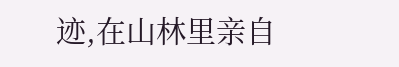迹,在山林里亲自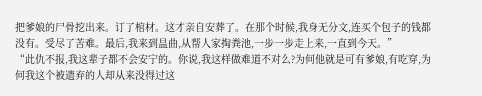把爹娘的尸骨挖出来。订了棺材。这才亲自安葬了。在那个时候,我身无分文,连买个包子的钱都没有。受尽了苦难。最后,我来到昷曲,从帮人家掏粪池,一步一步走上来,一直到今天。”
“此仇不报,我这辈子都不会安宁的。你说,我这样做难道不对么?为何他就是可有爹娘,有吃穿,为何我这个被遗弃的人却从来没得过这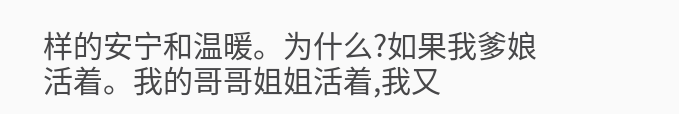样的安宁和温暖。为什么?如果我爹娘活着。我的哥哥姐姐活着,我又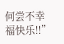何尝不幸福快乐!!”